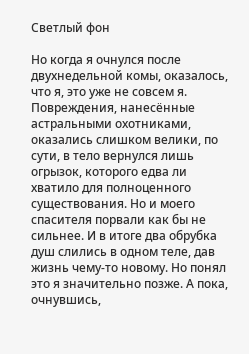Светлый фон

Но когда я очнулся после двухнедельной комы, оказалось, что я, это уже не совсем я. Повреждения, нанесённые астральными охотниками, оказались слишком велики, по сути, в тело вернулся лишь огрызок, которого едва ли хватило для полноценного существования. Но и моего спасителя порвали как бы не сильнее. И в итоге два обрубка душ слились в одном теле, дав жизнь чему-то новому. Но понял это я значительно позже. А пока, очнувшись,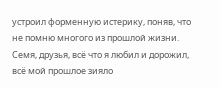устроил форменную истерику, поняв, что не помню многого из прошлой жизни. Семя, друзья, всё что я любил и дорожил, всё мой прошлое зияло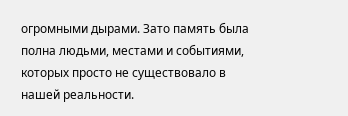огромными дырами. Зато память была полна людьми, местами и событиями, которых просто не существовало в нашей реальности.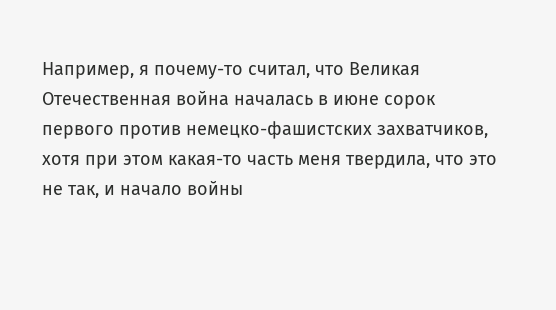Например, я почему-то считал, что Великая Отечественная война началась в июне сорок первого против немецко-фашистских захватчиков, хотя при этом какая-то часть меня твердила, что это не так, и начало войны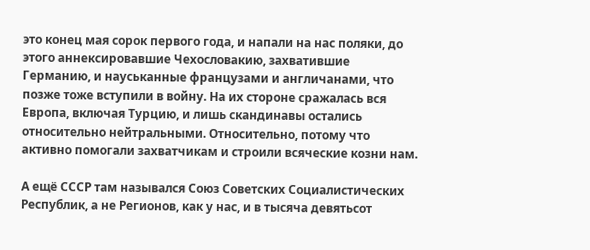это конец мая сорок первого года, и напали на нас поляки, до этого аннексировавшие Чехословакию, захватившие Германию, и науськанные французами и англичанами, что позже тоже вступили в войну. На их стороне сражалась вся Европа, включая Турцию, и лишь скандинавы остались относительно нейтральными. Относительно, потому что активно помогали захватчикам и строили всяческие козни нам.

А ещё СССР там назывался Союз Советских Социалистических Республик, а не Регионов, как у нас, и в тысяча девятьсот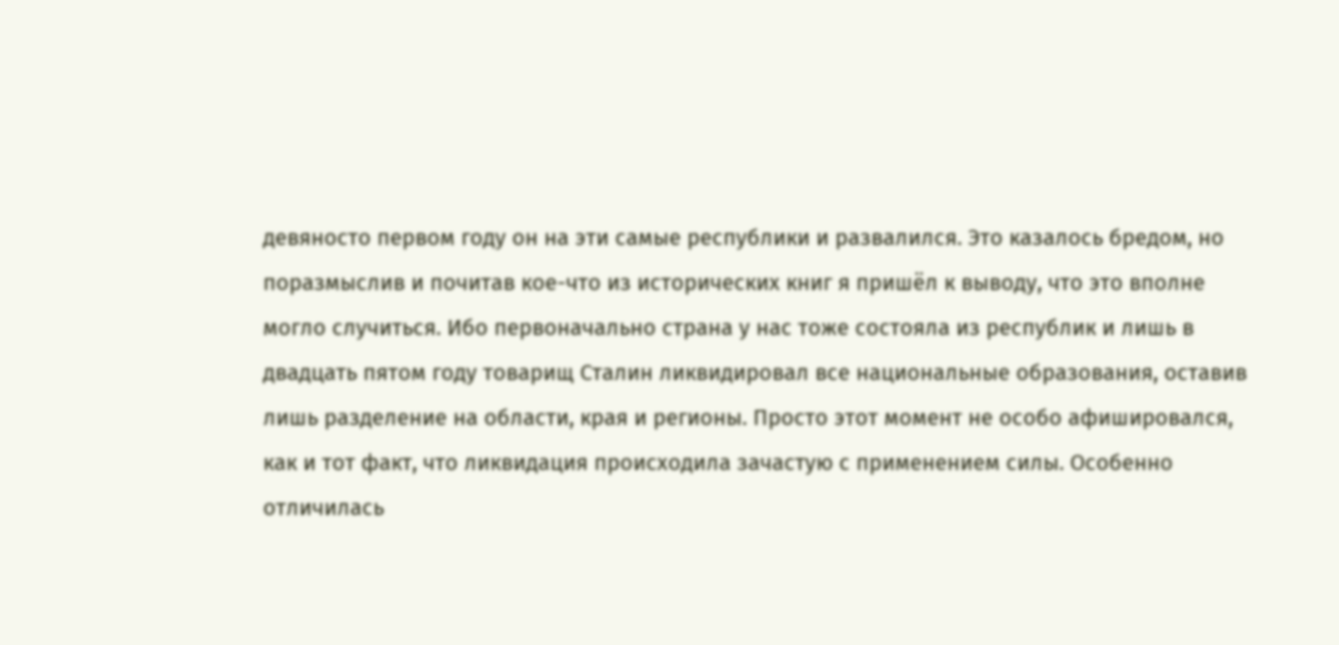девяносто первом году он на эти самые республики и развалился. Это казалось бредом, но поразмыслив и почитав кое-что из исторических книг я пришёл к выводу, что это вполне могло случиться. Ибо первоначально страна у нас тоже состояла из республик и лишь в двадцать пятом году товарищ Сталин ликвидировал все национальные образования, оставив лишь разделение на области, края и регионы. Просто этот момент не особо афишировался, как и тот факт, что ликвидация происходила зачастую с применением силы. Особенно отличилась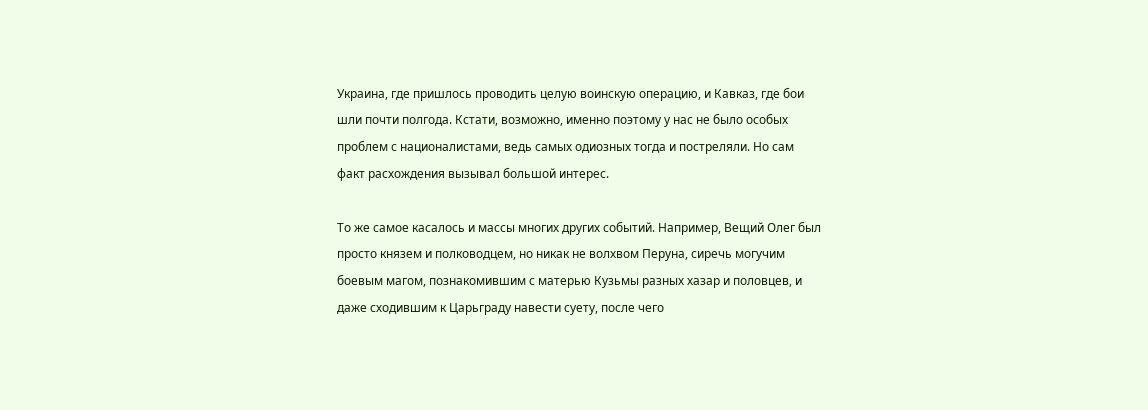Украина, где пришлось проводить целую воинскую операцию, и Кавказ, где бои шли почти полгода. Кстати, возможно, именно поэтому у нас не было особых проблем с националистами, ведь самых одиозных тогда и постреляли. Но сам факт расхождения вызывал большой интерес.

То же самое касалось и массы многих других событий. Например, Вещий Олег был просто князем и полководцем, но никак не волхвом Перуна, сиречь могучим боевым магом, познакомившим с матерью Кузьмы разных хазар и половцев, и даже сходившим к Царьграду навести суету, после чего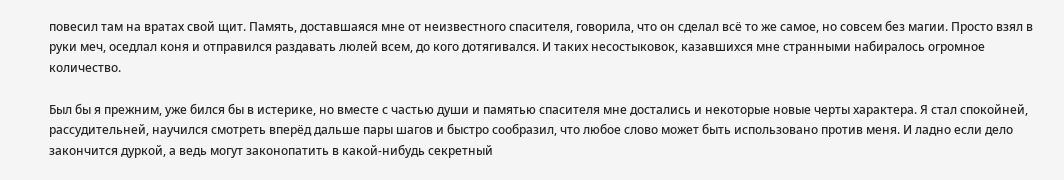повесил там на вратах свой щит. Память, доставшаяся мне от неизвестного спасителя, говорила, что он сделал всё то же самое, но совсем без магии. Просто взял в руки меч, оседлал коня и отправился раздавать люлей всем, до кого дотягивался. И таких несостыковок, казавшихся мне странными набиралось огромное количество.

Был бы я прежним, уже бился бы в истерике, но вместе с частью души и памятью спасителя мне достались и некоторые новые черты характера. Я стал спокойней, рассудительней, научился смотреть вперёд дальше пары шагов и быстро сообразил, что любое слово может быть использовано против меня. И ладно если дело закончится дуркой, а ведь могут законопатить в какой-нибудь секретный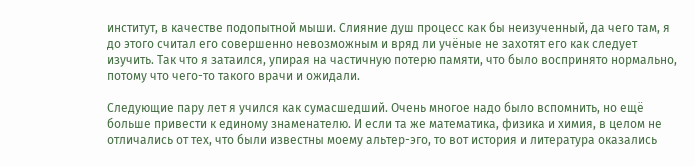институт, в качестве подопытной мыши. Слияние душ процесс как бы неизученный, да чего там, я до этого считал его совершенно невозможным и вряд ли учёные не захотят его как следует изучить. Так что я затаился, упирая на частичную потерю памяти, что было воспринято нормально, потому что чего-то такого врачи и ожидали.

Следующие пару лет я учился как сумасшедший. Очень многое надо было вспомнить, но ещё больше привести к единому знаменателю. И если та же математика, физика и химия, в целом не отличались от тех, что были известны моему альтер-эго, то вот история и литература оказались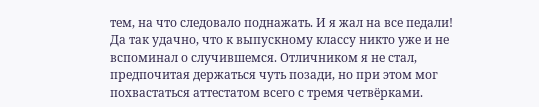тем, на что следовало поднажать. И я жал на все педали! Да так удачно, что к выпускному классу никто уже и не вспоминал о случившемся. Отличником я не стал, предпочитая держаться чуть позади, но при этом мог похвастаться аттестатом всего с тремя четвёрками.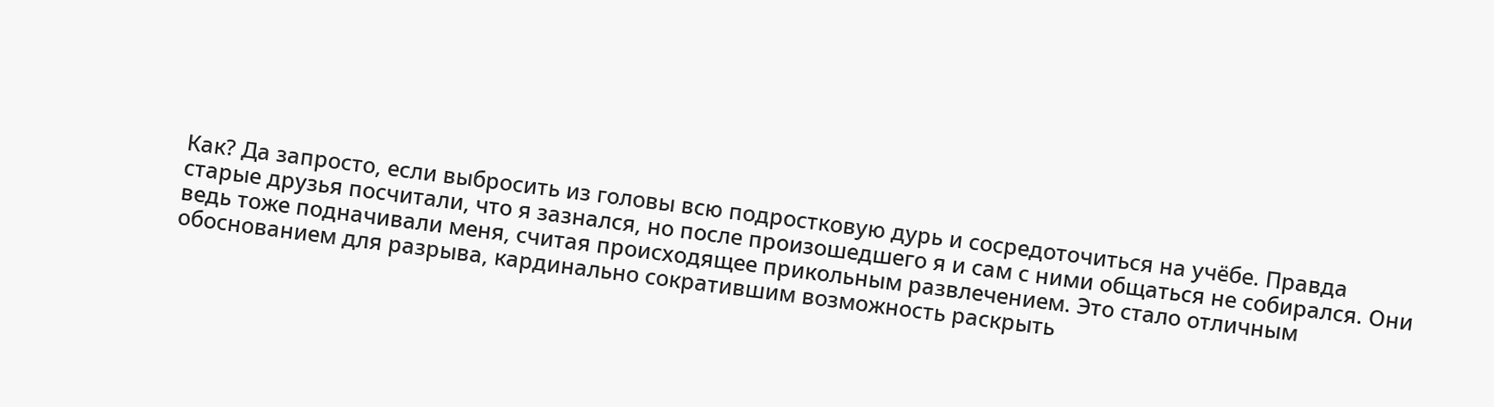Как? Да запросто, если выбросить из головы всю подростковую дурь и сосредоточиться на учёбе. Правда старые друзья посчитали, что я зазнался, но после произошедшего я и сам с ними общаться не собирался. Они ведь тоже подначивали меня, считая происходящее прикольным развлечением. Это стало отличным обоснованием для разрыва, кардинально сократившим возможность раскрыть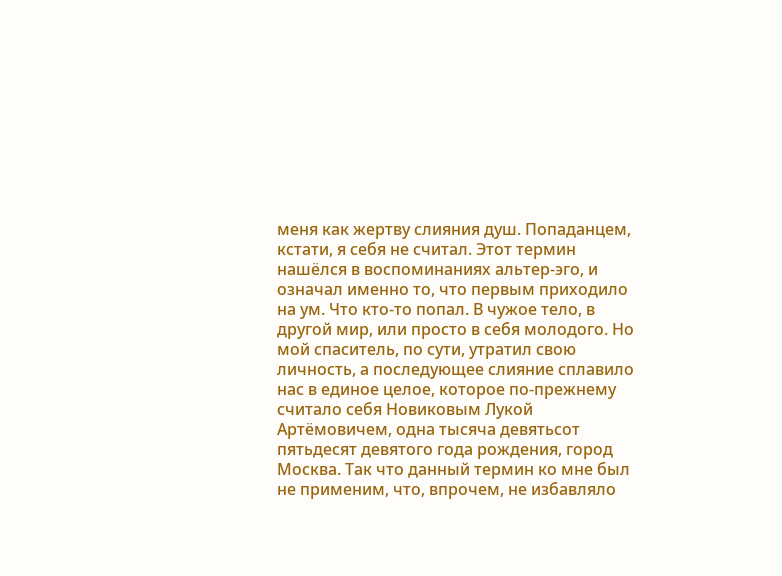меня как жертву слияния душ. Попаданцем, кстати, я себя не считал. Этот термин нашёлся в воспоминаниях альтер-эго, и означал именно то, что первым приходило на ум. Что кто-то попал. В чужое тело, в другой мир, или просто в себя молодого. Но мой спаситель, по сути, утратил свою личность, а последующее слияние сплавило нас в единое целое, которое по-прежнему считало себя Новиковым Лукой Артёмовичем, одна тысяча девятьсот пятьдесят девятого года рождения, город Москва. Так что данный термин ко мне был не применим, что, впрочем, не избавляло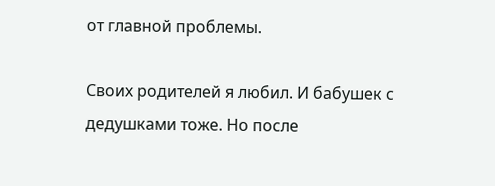от главной проблемы.

Своих родителей я любил. И бабушек с дедушками тоже. Но после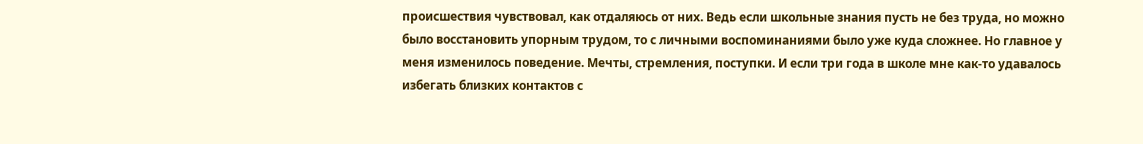происшествия чувствовал, как отдаляюсь от них. Ведь если школьные знания пусть не без труда, но можно было восстановить упорным трудом, то с личными воспоминаниями было уже куда сложнее. Но главное у меня изменилось поведение. Мечты, стремления, поступки. И если три года в школе мне как-то удавалось избегать близких контактов с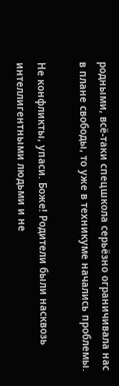родными, всё-таки спецшкола серьёзно ограничивала нас в плане свободы, то уже в техникуме начались проблемы.

Не конфликты, упаси. Боже! Родители были насквозь интеллигентными людьми и не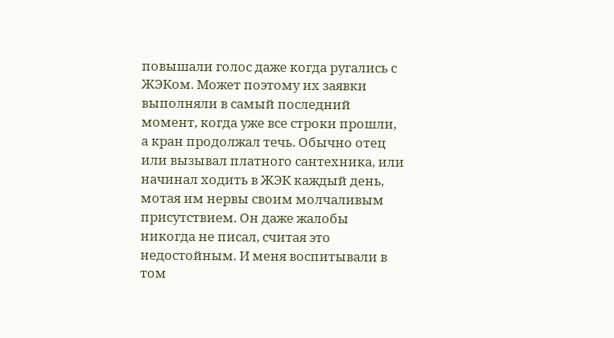повышали голос даже когда ругались с ЖЭКом. Может поэтому их заявки выполняли в самый последний момент, когда уже все строки прошли, а кран продолжал течь. Обычно отец или вызывал платного сантехника, или начинал ходить в ЖЭК каждый день, мотая им нервы своим молчаливым присутствием. Он даже жалобы никогда не писал, считая это недостойным. И меня воспитывали в том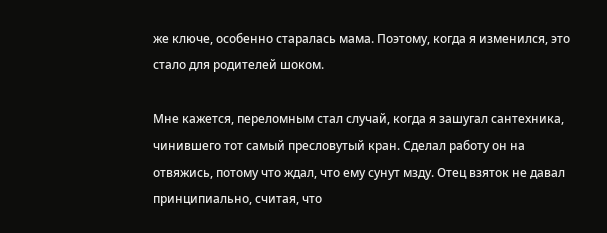же ключе, особенно старалась мама. Поэтому, когда я изменился, это стало для родителей шоком.

Мне кажется, переломным стал случай, когда я зашугал сантехника, чинившего тот самый пресловутый кран. Сделал работу он на отвяжись, потому что ждал, что ему сунут мзду. Отец взяток не давал принципиально, считая, что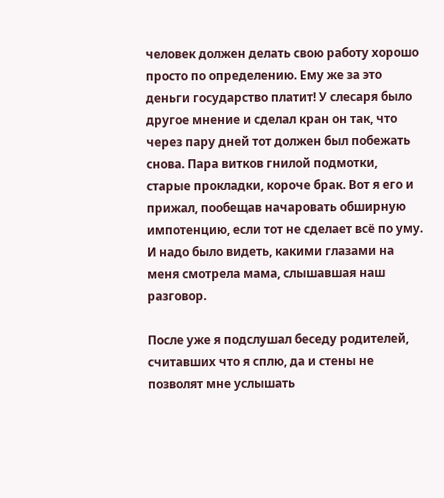человек должен делать свою работу хорошо просто по определению. Ему же за это деньги государство платит! У слесаря было другое мнение и сделал кран он так, что через пару дней тот должен был побежать снова. Пара витков гнилой подмотки, старые прокладки, короче брак. Вот я его и прижал, пообещав начаровать обширную импотенцию, если тот не сделает всё по уму. И надо было видеть, какими глазами на меня смотрела мама, слышавшая наш разговор.

После уже я подслушал беседу родителей, считавших что я сплю, да и стены не позволят мне услышать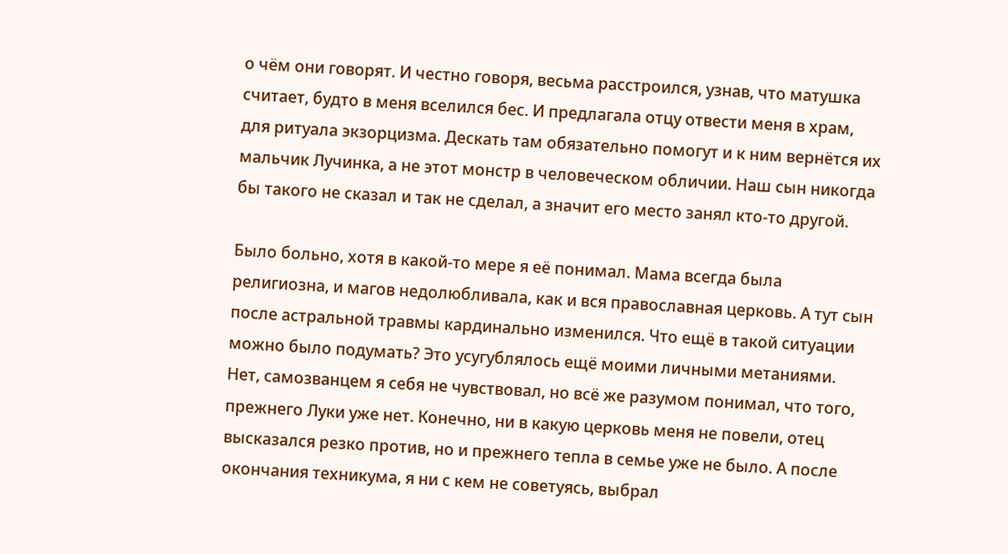о чём они говорят. И честно говоря, весьма расстроился, узнав, что матушка считает, будто в меня вселился бес. И предлагала отцу отвести меня в храм, для ритуала экзорцизма. Дескать там обязательно помогут и к ним вернётся их мальчик Лучинка, а не этот монстр в человеческом обличии. Наш сын никогда бы такого не сказал и так не сделал, а значит его место занял кто-то другой.

Было больно, хотя в какой-то мере я её понимал. Мама всегда была религиозна, и магов недолюбливала, как и вся православная церковь. А тут сын после астральной травмы кардинально изменился. Что ещё в такой ситуации можно было подумать? Это усугублялось ещё моими личными метаниями. Нет, самозванцем я себя не чувствовал, но всё же разумом понимал, что того, прежнего Луки уже нет. Конечно, ни в какую церковь меня не повели, отец высказался резко против, но и прежнего тепла в семье уже не было. А после окончания техникума, я ни с кем не советуясь, выбрал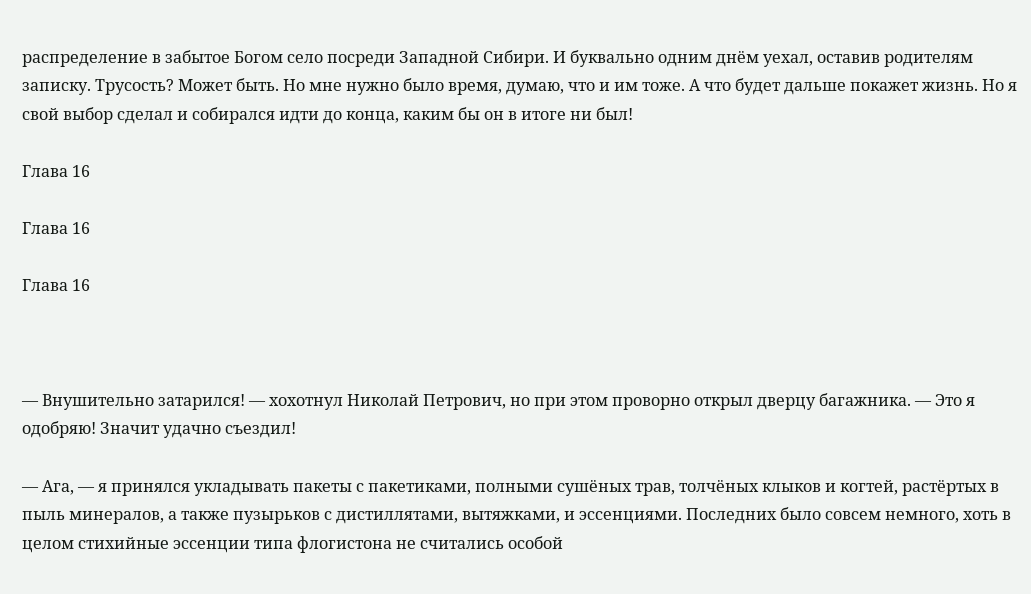распределение в забытое Богом село посреди Западной Сибири. И буквально одним днём уехал, оставив родителям записку. Трусость? Может быть. Но мне нужно было время, думаю, что и им тоже. А что будет дальше покажет жизнь. Но я свой выбор сделал и собирался идти до конца, каким бы он в итоге ни был!

Глава 16

Глава 16

Глава 16



— Внушительно затарился! — хохотнул Николай Петрович, но при этом проворно открыл дверцу багажника. — Это я одобряю! Значит удачно съездил!

— Ага, — я принялся укладывать пакеты с пакетиками, полными сушёных трав, толчёных клыков и когтей, растёртых в пыль минералов, а также пузырьков с дистиллятами, вытяжками, и эссенциями. Последних было совсем немного, хоть в целом стихийные эссенции типа флогистона не считались особой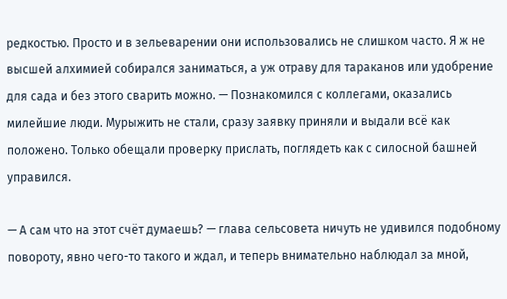редкостью. Просто и в зельеварении они использовались не слишком часто. Я ж не высшей алхимией собирался заниматься, а уж отраву для тараканов или удобрение для сада и без этого сварить можно. — Познакомился с коллегами, оказались милейшие люди. Мурыжить не стали, сразу заявку приняли и выдали всё как положено. Только обещали проверку прислать, поглядеть как с силосной башней управился.

— А сам что на этот счёт думаешь? — глава сельсовета ничуть не удивился подобному повороту, явно чего-то такого и ждал, и теперь внимательно наблюдал за мной,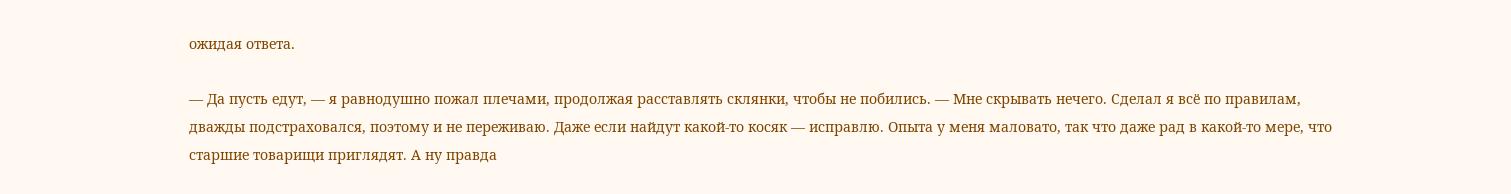ожидая ответа.

— Да пусть едут, — я равнодушно пожал плечами, продолжая расставлять склянки, чтобы не побились. — Мне скрывать нечего. Сделал я всё по правилам, дважды подстраховался, поэтому и не переживаю. Даже если найдут какой-то косяк — исправлю. Опыта у меня маловато, так что даже рад в какой-то мере, что старшие товарищи приглядят. А ну правда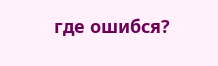где ошибся?